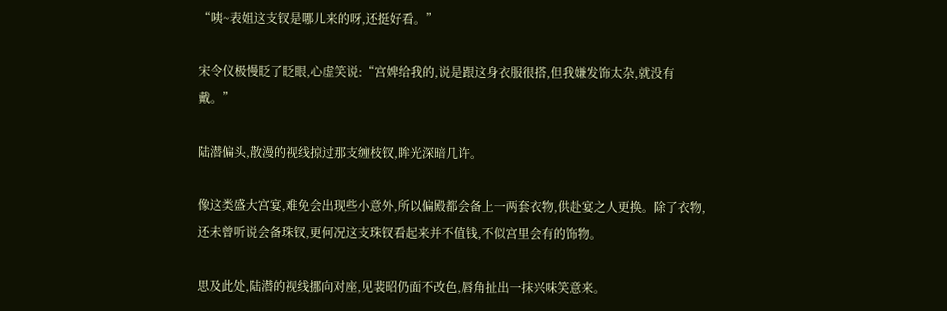“咦~表姐这支钗是哪儿来的呀,还挺好看。”

宋令仪极慢眨了眨眼,心虚笑说:“宫婢给我的,说是跟这身衣服很搭,但我嫌发饰太杂,就没有戴。”

陆潜偏头,散漫的视线掠过那支缠枝钗,眸光深暗几许。

像这类盛大宫宴,难免会出现些小意外,所以偏殿都会备上一两套衣物,供赴宴之人更换。除了衣物,还未曾听说会备珠钗,更何况这支珠钗看起来并不值钱,不似宫里会有的饰物。

思及此处,陆潜的视线挪向对座,见裴昭仍面不改色,唇角扯出一抹兴味笑意来。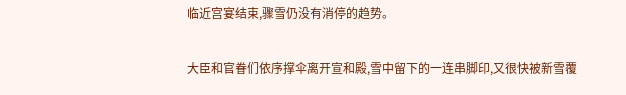临近宫宴结束,骤雪仍没有消停的趋势。

大臣和官眷们依序撑伞离开宣和殿,雪中留下的一连串脚印,又很快被新雪覆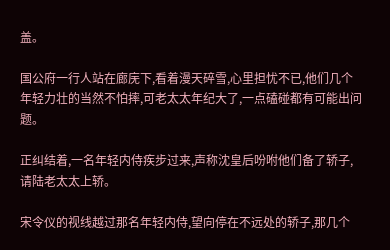盖。

国公府一行人站在廊庑下,看着漫天碎雪,心里担忧不已,他们几个年轻力壮的当然不怕摔,可老太太年纪大了,一点磕碰都有可能出问题。

正纠结着,一名年轻内侍疾步过来,声称沈皇后吩咐他们备了轿子,请陆老太太上轿。

宋令仪的视线越过那名年轻内侍,望向停在不远处的轿子,那几个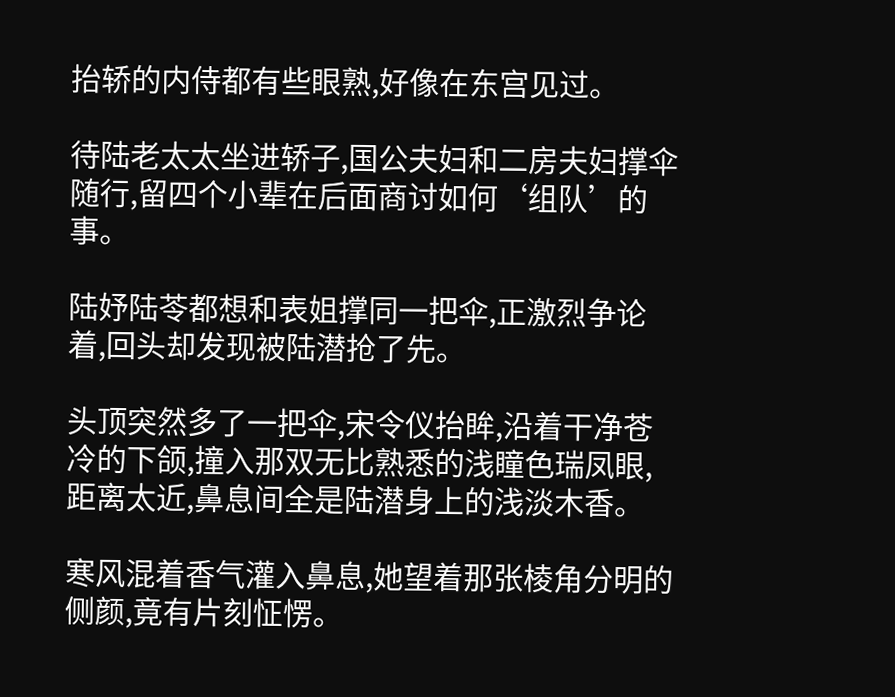抬轿的内侍都有些眼熟,好像在东宫见过。

待陆老太太坐进轿子,国公夫妇和二房夫妇撑伞随行,留四个小辈在后面商讨如何‘组队’的事。

陆妤陆苓都想和表姐撑同一把伞,正激烈争论着,回头却发现被陆潜抢了先。

头顶突然多了一把伞,宋令仪抬眸,沿着干净苍冷的下颌,撞入那双无比熟悉的浅瞳色瑞凤眼,距离太近,鼻息间全是陆潜身上的浅淡木香。

寒风混着香气灌入鼻息,她望着那张棱角分明的侧颜,竟有片刻怔愣。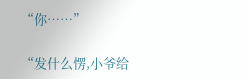“你……”

“发什么愣,小爷给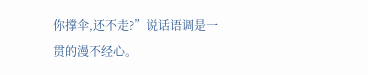你撑伞,还不走?”说话语调是一贯的漫不经心。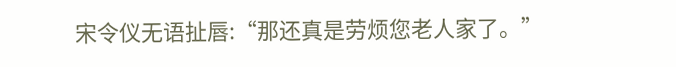宋令仪无语扯唇:“那还真是劳烦您老人家了。”